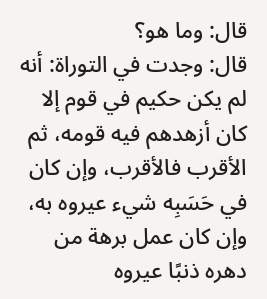قال: وما هو؟
قال: وجدت في التوراة: أنه لم يكن حكيم في قوم إلا كان أزهدهم فيه قومه، ثم الأقرب فالأقرب، وإن كان في حَسَبِه شيء عيروه به، وإن كان عمل برهة من دهره ذنبًا عيروه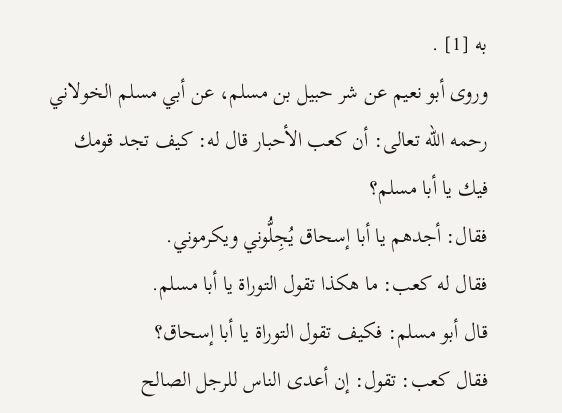به [1] .
وروى أبو نعيم عن شر حبيل بن مسلم، عن أبي مسلم الخولاني رحمه الله تعالى: أن كعب الأحبار قال له: كيف تجد قومك فيك يا أبا مسلم؟
فقال: أجدهم يا أبا إسحاق يُجِلُّوني ويكرموني.
فقال له كعب: ما هكذا تقول التوراة يا أبا مسلم.
قال أبو مسلم: فكيف تقول التوراة يا أبا إسحاق؟
فقال كعب: تقول: إن أعدى الناس للرجل الصالح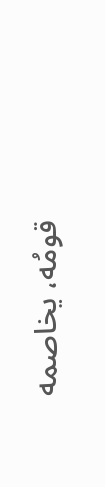قومُه، يخاصمه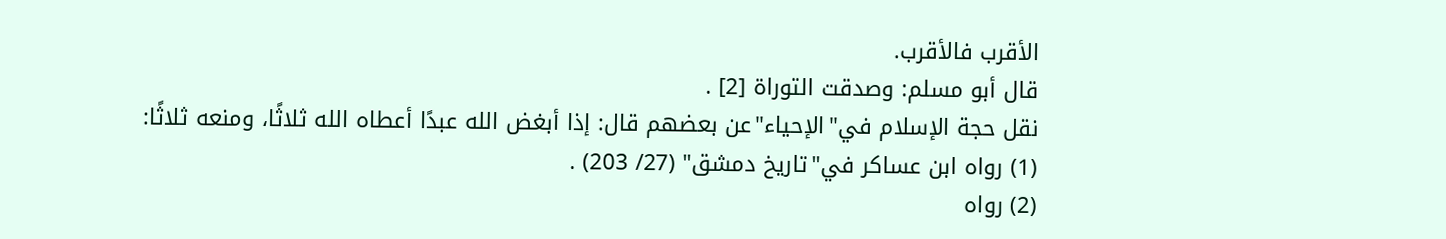الأقرب فالأقرب.
قال أبو مسلم: وصدقت التوراة [2] .
نقل حجة الإسلام في"الإحياء"عن بعضهم قال: إذا أبغض الله عبدًا أعطاه الله ثلاثًا، ومنعه ثلاثًا:
(1) رواه ابن عساكر في"تاريخ دمشق" (27/ 203) .
(2) رواه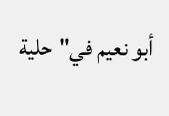أبو نعيم في"حلية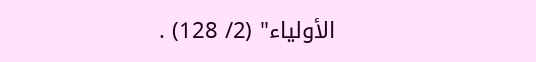الأولياء" (2/ 128) .